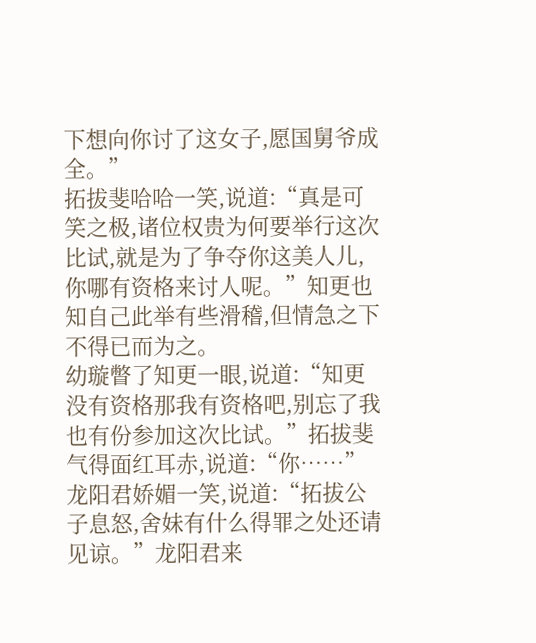下想向你讨了这女子,愿国舅爷成全。”
拓拔斐哈哈一笑,说道:“真是可笑之极,诸位权贵为何要举行这次比试,就是为了争夺你这美人儿,你哪有资格来讨人呢。”知更也知自己此举有些滑稽,但情急之下不得已而为之。
幼璇瞥了知更一眼,说道:“知更没有资格那我有资格吧,别忘了我也有份参加这次比试。”拓拔斐气得面红耳赤,说道:“你……”龙阳君娇媚一笑,说道:“拓拔公子息怒,舍妹有什么得罪之处还请见谅。”龙阳君来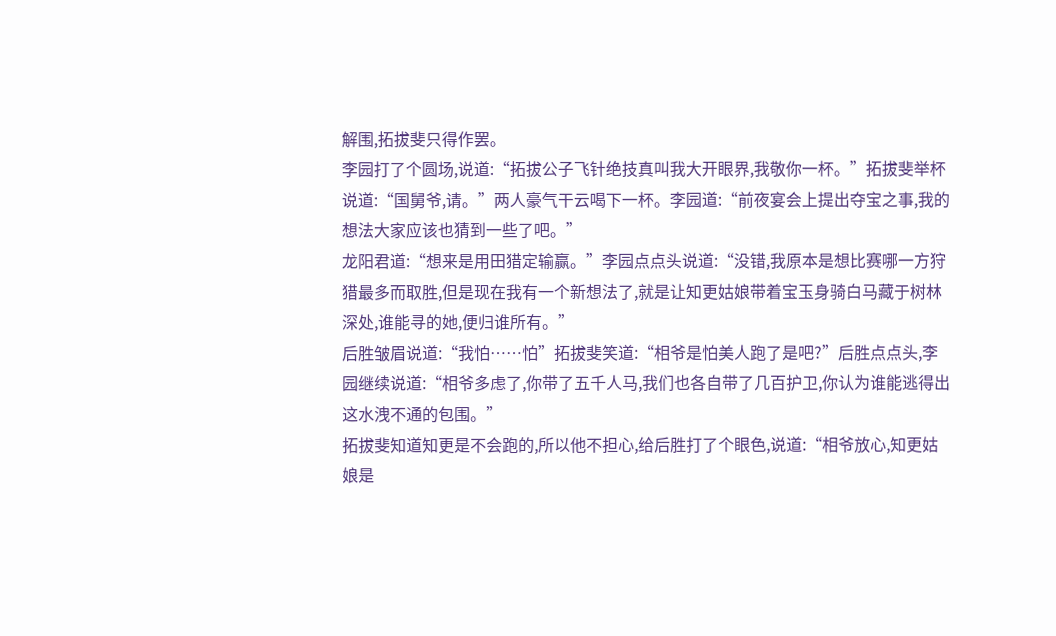解围,拓拔斐只得作罢。
李园打了个圆场,说道:“拓拔公子飞针绝技真叫我大开眼界,我敬你一杯。”拓拔斐举杯说道:“国舅爷,请。”两人豪气干云喝下一杯。李园道:“前夜宴会上提出夺宝之事,我的想法大家应该也猜到一些了吧。”
龙阳君道:“想来是用田猎定输赢。”李园点点头说道:“没错,我原本是想比赛哪一方狩猎最多而取胜,但是现在我有一个新想法了,就是让知更姑娘带着宝玉身骑白马藏于树林深处,谁能寻的她,便归谁所有。”
后胜皱眉说道:“我怕……怕”拓拔斐笑道:“相爷是怕美人跑了是吧?”后胜点点头,李园继续说道:“相爷多虑了,你带了五千人马,我们也各自带了几百护卫,你认为谁能逃得出这水洩不通的包围。”
拓拔斐知道知更是不会跑的,所以他不担心,给后胜打了个眼色,说道:“相爷放心,知更姑娘是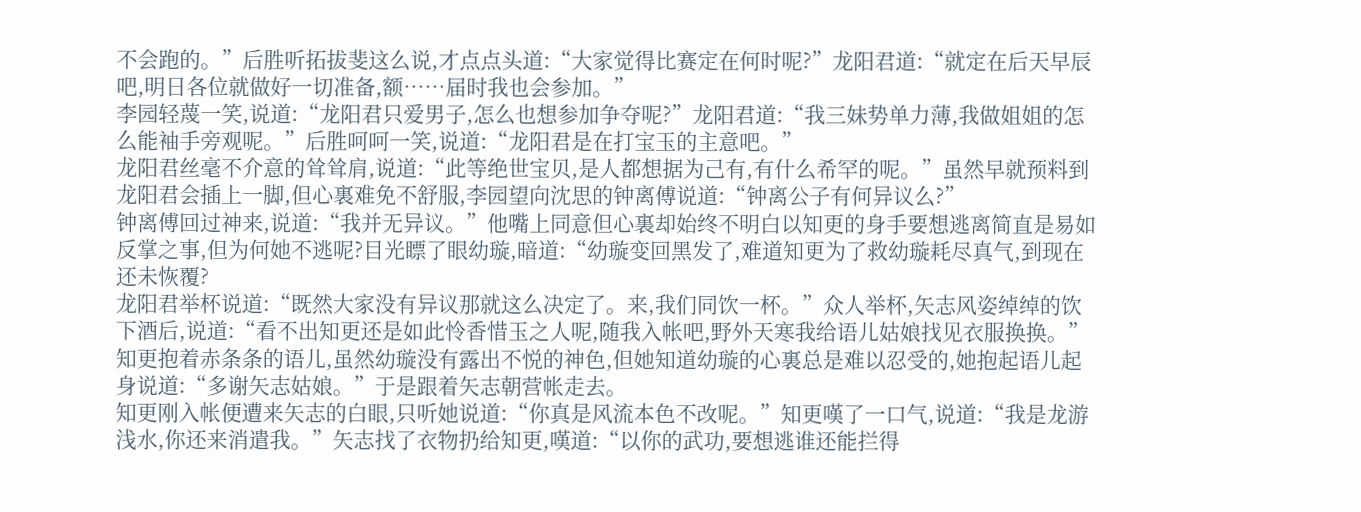不会跑的。”后胜听拓拔斐这么说,才点点头道:“大家觉得比赛定在何时呢?”龙阳君道:“就定在后天早辰吧,明日各位就做好一切准备,额……届时我也会参加。”
李园轻蔑一笑,说道:“龙阳君只爱男子,怎么也想参加争夺呢?”龙阳君道:“我三妹势单力薄,我做姐姐的怎么能袖手旁观呢。”后胜呵呵一笑,说道:“龙阳君是在打宝玉的主意吧。”
龙阳君丝毫不介意的耸耸肩,说道:“此等绝世宝贝,是人都想据为己有,有什么希罕的呢。”虽然早就预料到龙阳君会插上一脚,但心裏难免不舒服,李园望向沈思的钟离傅说道:“钟离公子有何异议么?”
钟离傅回过神来,说道:“我并无异议。”他嘴上同意但心裏却始终不明白以知更的身手要想逃离简直是易如反掌之事,但为何她不逃呢?目光瞟了眼幼璇,暗道:“幼璇变回黑发了,难道知更为了救幼璇耗尽真气,到现在还未恢覆?
龙阳君举杯说道:“既然大家没有异议那就这么决定了。来,我们同饮一杯。”众人举杯,矢志风姿绰绰的饮下酒后,说道:“看不出知更还是如此怜香惜玉之人呢,随我入帐吧,野外天寒我给语儿姑娘找见衣服换换。”
知更抱着赤条条的语儿,虽然幼璇没有露出不悦的神色,但她知道幼璇的心裏总是难以忍受的,她抱起语儿起身说道:“多谢矢志姑娘。”于是跟着矢志朝营帐走去。
知更刚入帐便遭来矢志的白眼,只听她说道:“你真是风流本色不改呢。”知更嘆了一口气,说道:“我是龙游浅水,你还来消遣我。”矢志找了衣物扔给知更,嘆道:“以你的武功,要想逃谁还能拦得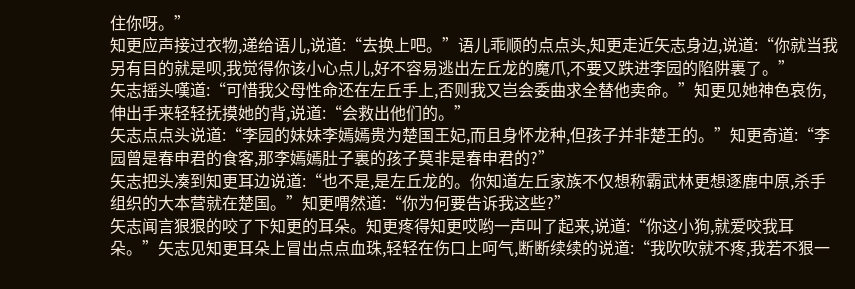住你呀。”
知更应声接过衣物,递给语儿,说道:“去换上吧。”语儿乖顺的点点头,知更走近矢志身边,说道:“你就当我另有目的就是呗,我觉得你该小心点儿,好不容易逃出左丘龙的魔爪,不要又跌进李园的陷阱裏了。”
矢志摇头嘆道:“可惜我父母性命还在左丘手上,否则我又岂会委曲求全替他卖命。”知更见她神色哀伤,伸出手来轻轻抚摸她的背,说道:“会救出他们的。”
矢志点点头说道:“李园的妹妹李嫣嫣贵为楚国王妃,而且身怀龙种,但孩子并非楚王的。”知更奇道:“李园曾是春申君的食客,那李嫣嫣肚子裏的孩子莫非是春申君的?”
矢志把头凑到知更耳边说道:“也不是,是左丘龙的。你知道左丘家族不仅想称霸武林更想逐鹿中原,杀手组织的大本营就在楚国。”知更喟然道:“你为何要告诉我这些?”
矢志闻言狠狠的咬了下知更的耳朵。知更疼得知更哎哟一声叫了起来,说道:“你这小狗,就爱咬我耳朵。”矢志见知更耳朵上冒出点点血珠,轻轻在伤口上呵气,断断续续的说道:“我吹吹就不疼,我若不狠一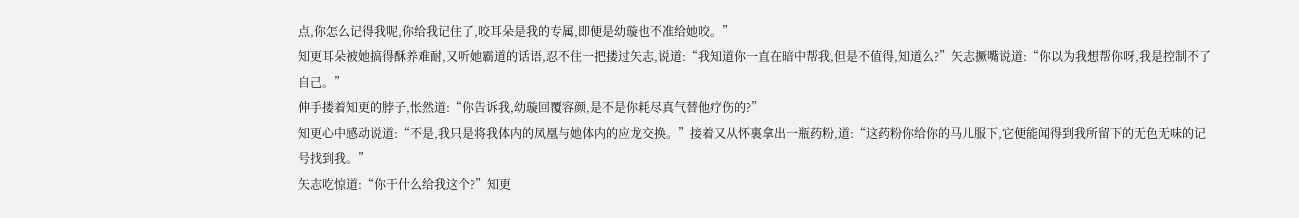点,你怎么记得我呢,你给我记住了,咬耳朵是我的专属,即便是幼璇也不准给她咬。”
知更耳朵被她搞得酥养难耐,又听她霸道的话语,忍不住一把搂过矢志,说道:“我知道你一直在暗中帮我,但是不值得,知道么?”矢志撅嘴说道:“你以为我想帮你呀,我是控制不了自己。”
伸手搂着知更的脖子,怅然道:“你告诉我,幼璇回覆容颜,是不是你耗尽真气替他疗伤的?”
知更心中感动说道:“不是,我只是将我体内的凤凰与她体内的应龙交换。”接着又从怀裏拿出一瓶药粉,道:“这药粉你给你的马儿服下,它便能闻得到我所留下的无色无味的记号找到我。”
矢志吃惊道:“你干什么给我这个?”知更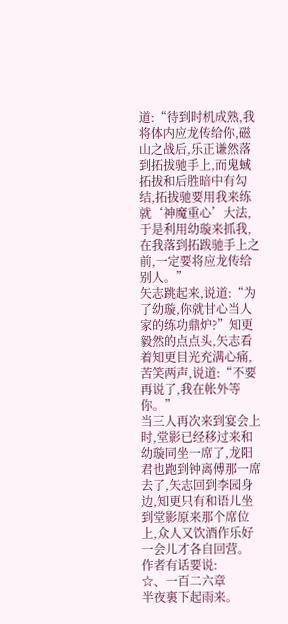道:“待到时机成熟,我将体内应龙传给你,磁山之战后,乐正谦然落到拓拔驰手上,而鬼蜮拓拔和后胜暗中有勾结,拓拔驰要用我来练就‘神魔重心’大法,于是利用幼璇来抓我,在我落到拓跋驰手上之前,一定要将应龙传给别人。”
矢志跳起来,说道:“为了幼璇,你就甘心当人家的练功鼎炉?”知更毅然的点点头,矢志看着知更目光充满心痛,苦笑两声,说道:“不要再说了,我在帐外等你。”
当三人再次来到宴会上时,堂影已经移过来和幼璇同坐一席了,龙阳君也跑到钟离傅那一席去了,矢志回到李园身边,知更只有和语儿坐到堂影原来那个席位上,众人又饮酒作乐好一会儿才各自回营。
作者有话要说:
☆、一百二六章
半夜裏下起雨来。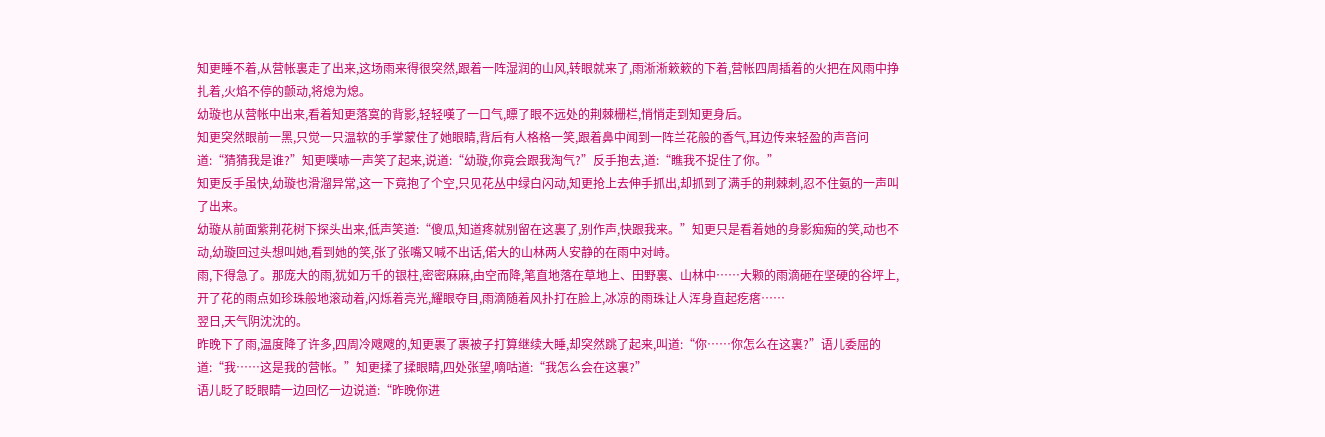知更睡不着,从营帐裏走了出来,这场雨来得很突然,跟着一阵湿润的山风,转眼就来了,雨淅淅簌簌的下着,营帐四周插着的火把在风雨中挣扎着,火焰不停的颤动,将熄为熄。
幼璇也从营帐中出来,看着知更落寞的背影,轻轻嘆了一口气,瞟了眼不远处的荆棘栅栏,悄悄走到知更身后。
知更突然眼前一黑,只觉一只温软的手掌蒙住了她眼睛,背后有人格格一笑,跟着鼻中闻到一阵兰花般的香气,耳边传来轻盈的声音问道:“猜猜我是谁?”知更噗哧一声笑了起来,说道:“幼璇,你竟会跟我淘气?”反手抱去,道:“瞧我不捉住了你。”
知更反手虽快,幼璇也滑溜异常,这一下竟抱了个空,只见花丛中绿白闪动,知更抢上去伸手抓出,却抓到了满手的荆棘刺,忍不住氨的一声叫了出来。
幼璇从前面紫荆花树下探头出来,低声笑道:“傻瓜,知道疼就别留在这裏了,别作声,快跟我来。”知更只是看着她的身影痴痴的笑,动也不动,幼璇回过头想叫她,看到她的笑,张了张嘴又喊不出话,偌大的山林两人安静的在雨中对峙。
雨,下得急了。那庞大的雨,犹如万千的银柱,密密麻麻,由空而降,笔直地落在草地上、田野裏、山林中……大颗的雨滴砸在坚硬的谷坪上,开了花的雨点如珍珠般地滚动着,闪烁着亮光,耀眼夺目,雨滴随着风扑打在脸上,冰凉的雨珠让人浑身直起疙瘩……
翌日,天气阴沈沈的。
昨晚下了雨,温度降了许多,四周冷飕飕的,知更裹了裹被子打算继续大睡,却突然跳了起来,叫道:“你……你怎么在这裏?”语儿委屈的道:“我……这是我的营帐。”知更揉了揉眼睛,四处张望,嘀咕道:“我怎么会在这裏?”
语儿眨了眨眼睛一边回忆一边说道:“昨晚你进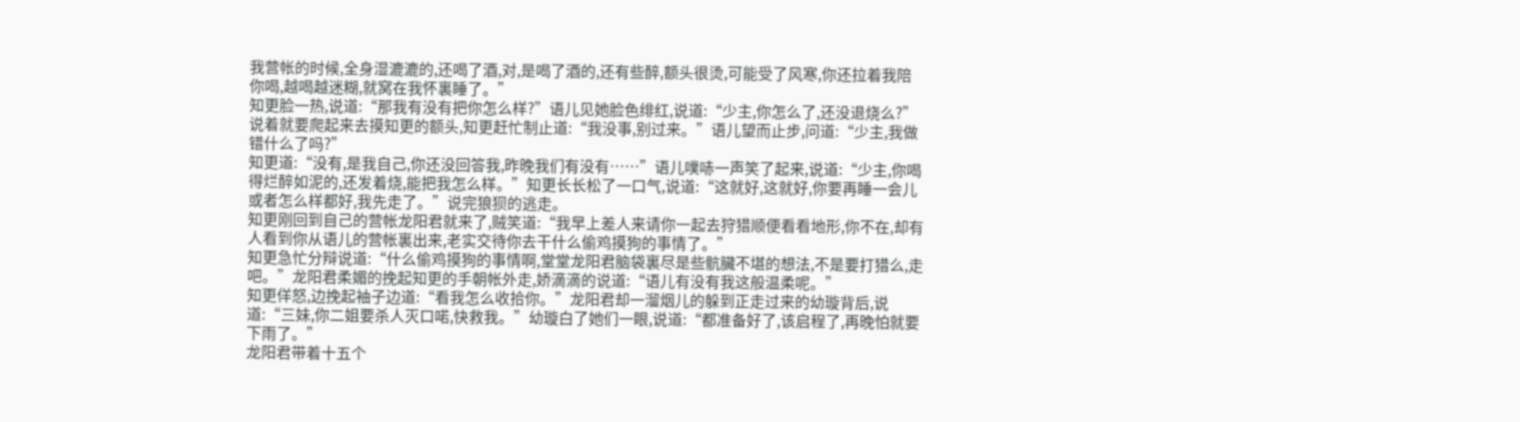我营帐的时候,全身湿漉漉的,还喝了酒,对,是喝了酒的,还有些醉,额头很烫,可能受了风寒,你还拉着我陪你喝,越喝越迷糊,就窝在我怀裏睡了。”
知更脸一热,说道:“那我有没有把你怎么样?”语儿见她脸色绯红,说道:“少主,你怎么了,还没退烧么?”说着就要爬起来去摸知更的额头,知更赶忙制止道:“我没事,别过来。”语儿望而止步,问道:“少主,我做错什么了吗?”
知更道:“没有,是我自己,你还没回答我,昨晚我们有没有……”语儿噗哧一声笑了起来,说道:“少主,你喝得烂醉如泥的,还发着烧,能把我怎么样。”知更长长松了一口气,说道:“这就好,这就好,你要再睡一会儿或者怎么样都好,我先走了。”说完狼狈的逃走。
知更刚回到自己的营帐龙阳君就来了,贼笑道:“我早上差人来请你一起去狩猎顺便看看地形,你不在,却有人看到你从语儿的营帐裏出来,老实交待你去干什么偷鸡摸狗的事情了。”
知更急忙分辩说道:“什么偷鸡摸狗的事情啊,堂堂龙阳君脑袋裏尽是些骯臟不堪的想法,不是要打猎么,走吧。”龙阳君柔媚的挽起知更的手朝帐外走,娇滴滴的说道:“语儿有没有我这般温柔呢。”
知更佯怒,边挽起袖子边道:“看我怎么收拾你。”龙阳君却一溜烟儿的躲到正走过来的幼璇背后,说道:“三妹,你二姐要杀人灭口喏,快救我。”幼璇白了她们一眼,说道:“都准备好了,该启程了,再晚怕就要下雨了。”
龙阳君带着十五个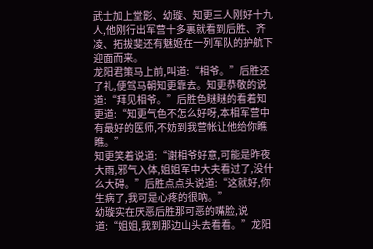武士加上堂影、幼璇、知更三人刚好十九人,他刚行出军营十多裏就看到后胜、齐凌、拓拔斐还有魅姬在一列军队的护航下迎面而来。
龙阳君策马上前,叫道:“相爷。”后胜还了礼,便驾马朝知更靠去。知更恭敬的说道:“拜见相爷。”后胜色瞇瞇的看着知更道:“知更气色不怎么好呀,本相军营中有最好的医师,不妨到我营帐让他给你瞧瞧。”
知更笑着说道:“谢相爷好意,可能是昨夜大雨,邪气入体,姐姐军中大夫看过了,没什么大碍。”后胜点点头说道:“这就好,你生病了,我可是心疼的很吶。”
幼璇实在厌恶后胜那可恶的嘴脸,说道:“姐姐,我到那边山头去看看。”龙阳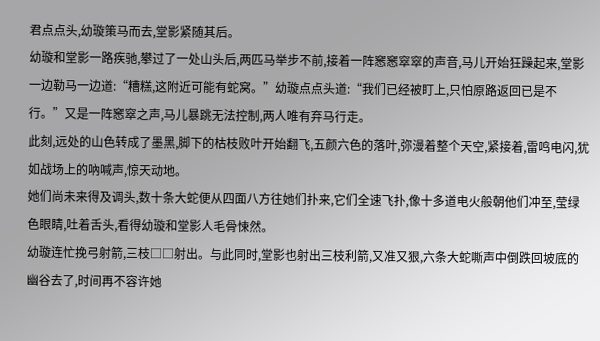君点点头,幼璇策马而去,堂影紧随其后。
幼璇和堂影一路疾驰,攀过了一处山头后,两匹马举步不前,接着一阵窸窸窣窣的声音,马儿开始狂躁起来,堂影一边勒马一边道:“糟糕,这附近可能有蛇窝。”幼璇点点头道:“我们已经被盯上,只怕原路返回已是不行。”又是一阵窸窣之声,马儿暴跳无法控制,两人唯有弃马行走。
此刻,远处的山色转成了墨黑,脚下的枯枝败叶开始翻飞,五颜六色的落叶,弥漫着整个天空,紧接着,雷鸣电闪,犹如战场上的吶喊声,惊天动地。
她们尚未来得及调头,数十条大蛇便从四面八方往她们扑来,它们全速飞扑,像十多道电火般朝他们冲至,莹绿色眼睛,吐着舌头,看得幼璇和堂影人毛骨悚然。
幼璇连忙挽弓射箭,三枝□□射出。与此同时,堂影也射出三枝利箭,又准又狠,六条大蛇嘶声中倒跌回坡底的幽谷去了,时间再不容许她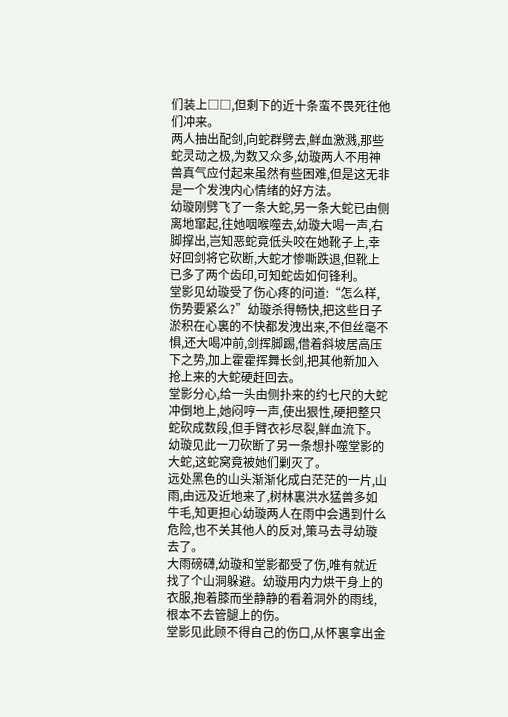们装上□□,但剩下的近十条蛮不畏死往他们冲来。
两人抽出配剑,向蛇群劈去,鲜血激溅,那些蛇灵动之极,为数又众多,幼璇两人不用神兽真气应付起来虽然有些困难,但是这无非是一个发洩内心情绪的好方法。
幼璇刚劈飞了一条大蛇,另一条大蛇已由侧离地窜起,往她咽喉噬去,幼璇大喝一声,右脚撑出,岂知恶蛇竟低头咬在她靴子上,幸好回剑将它砍断,大蛇才惨嘶跌退,但靴上已多了两个齿印,可知蛇齿如何锋利。
堂影见幼璇受了伤心疼的问道:“怎么样,伤势要紧么?”幼璇杀得畅快,把这些日子淤积在心裏的不快都发洩出来,不但丝毫不惧,还大喝冲前,剑挥脚踢,借着斜坡居高压下之势,加上霍霍挥舞长剑,把其他新加入抢上来的大蛇硬赶回去。
堂影分心,给一头由侧扑来的约七尺的大蛇冲倒地上,她闷哼一声,使出狠性,硬把整只蛇砍成数段,但手臂衣衫尽裂,鲜血流下。幼璇见此一刀砍断了另一条想扑噬堂影的大蛇,这蛇窝竟被她们剿灭了。
远处黑色的山头渐渐化成白茫茫的一片,山雨,由远及近地来了,树林裏洪水猛兽多如牛毛,知更担心幼璇两人在雨中会遇到什么危险,也不关其他人的反对,策马去寻幼璇去了。
大雨磅礴,幼璇和堂影都受了伤,唯有就近找了个山洞躲避。幼璇用内力烘干身上的衣服,抱着膝而坐静静的看着洞外的雨线,根本不去管腿上的伤。
堂影见此顾不得自己的伤口,从怀裏拿出金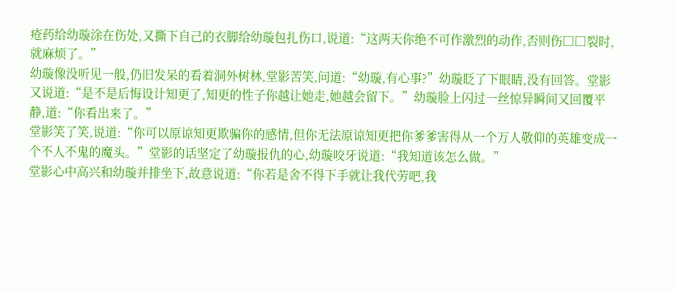疮药给幼璇涂在伤处,又撕下自己的衣脚给幼璇包扎伤口,说道:“这两天你绝不可作激烈的动作,否则伤□□裂时,就麻烦了。”
幼璇像没听见一般,仍旧发呆的看着洞外树林,堂影苦笑,问道:“幼璇,有心事?”幼璇眨了下眼睛,没有回答。堂影又说道:“是不是后悔设计知更了,知更的性子你越让她走,她越会留下。”幼璇脸上闪过一丝惊异瞬间又回覆平静,道:“你看出来了。”
堂影笑了笑,说道:“你可以原谅知更欺骗你的感情,但你无法原谅知更把你爹爹害得从一个万人敬仰的英雄变成一个不人不鬼的魔头。”堂影的话坚定了幼璇报仇的心,幼璇咬牙说道:“我知道该怎么做。”
堂影心中高兴和幼璇并排坐下,故意说道:“你若是舍不得下手就让我代劳吧,我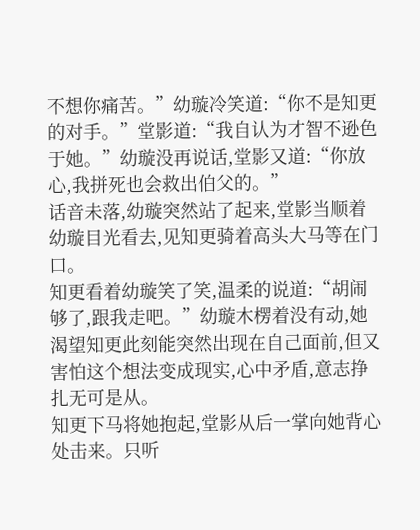不想你痛苦。”幼璇冷笑道:“你不是知更的对手。”堂影道:“我自认为才智不逊色于她。”幼璇没再说话,堂影又道:“你放心,我拼死也会救出伯父的。”
话音未落,幼璇突然站了起来,堂影当顺着幼璇目光看去,见知更骑着高头大马等在门口。
知更看着幼璇笑了笑,温柔的说道:“胡闹够了,跟我走吧。”幼璇木楞着没有动,她渴望知更此刻能突然出现在自己面前,但又害怕这个想法变成现实,心中矛盾,意志挣扎无可是从。
知更下马将她抱起,堂影从后一掌向她背心处击来。只听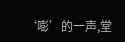‘嘭’的一声,堂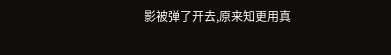影被弹了开去,原来知更用真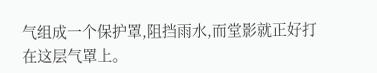气组成一个保护罩,阻挡雨水,而堂影就正好打在这层气罩上。